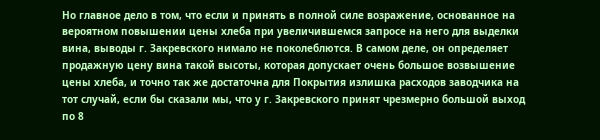Но главное дело в том, что если и принять в полной силе возражение, основанное на вероятном повышении цены хлеба при увеличившемся запросе на него для выделки вина, выводы г. Закревского нимало не поколеблются. В самом деле, он определяет продажную цену вина такой высоты, которая допускает очень большое возвышение цены хлеба, и точно так же достаточна для Покрытия излишка расходов заводчика на тот случай, если бы сказали мы, что у г. Закревского принят чрезмерно большой выход по 8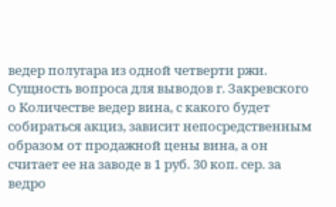ведер полугара из одной четверти ржи. Сущность вопроса для выводов г. Закревского о Количестве ведер вина, с какого будет собираться акциз, зависит непосредственным образом от продажной цены вина, а он считает ее на заводе в 1 руб. 30 коп. сер. за ведро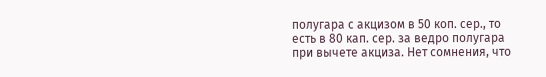полугара с акцизом в 50 коп. сер., то есть в 80 кап. сер. за ведро полугара при вычете акциза. Нет сомнения, что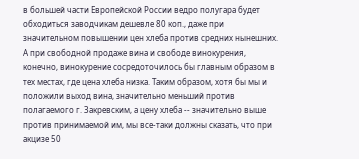в большей части Европейской России ведро полугара будет обходиться заводчикам дешевле 80 коп., даже при значительном повышении цен хлеба против средних нынешних. А при свободной продаже вина и свободе винокурения, конечно, винокурение сосредоточилось бы главным образом в тех местах, где цена хлеба низка. Таким образом, хотя бы мы и положили выход вина, значительно меньший против полагаемого г. Закревским, а цену хлеба -- значительно выше против принимаемой им, мы все-таки должны сказать, что при акцизе 50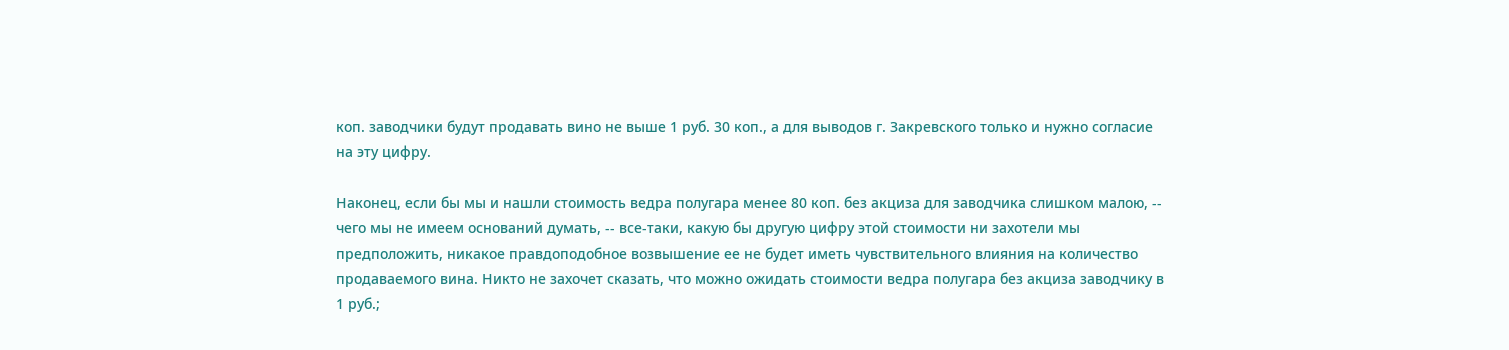коп. заводчики будут продавать вино не выше 1 руб. 30 коп., а для выводов г. Закревского только и нужно согласие на эту цифру.

Наконец, если бы мы и нашли стоимость ведра полугара менее 80 коп. без акциза для заводчика слишком малою, -- чего мы не имеем оснований думать, -- все-таки, какую бы другую цифру этой стоимости ни захотели мы предположить, никакое правдоподобное возвышение ее не будет иметь чувствительного влияния на количество продаваемого вина. Никто не захочет сказать, что можно ожидать стоимости ведра полугара без акциза заводчику в 1 руб.;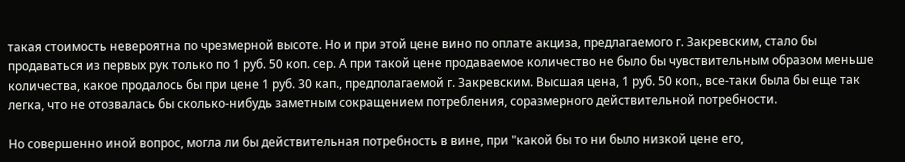такая стоимость невероятна по чрезмерной высоте. Но и при этой цене вино по оплате акциза, предлагаемого г. Закревским, стало бы продаваться из первых рук только по 1 руб. 50 коп. сер. А при такой цене продаваемое количество не было бы чувствительным образом меньше количества, какое продалось бы при цене 1 руб. 30 кап., предполагаемой г. Закревским. Высшая цена, 1 руб. 50 коп., все-таки была бы еще так легка, что не отозвалась бы сколько-нибудь заметным сокращением потребления, соразмерного действительной потребности.

Но совершенно иной вопрос, могла ли бы действительная потребность в вине, при "какой бы то ни было низкой цене его,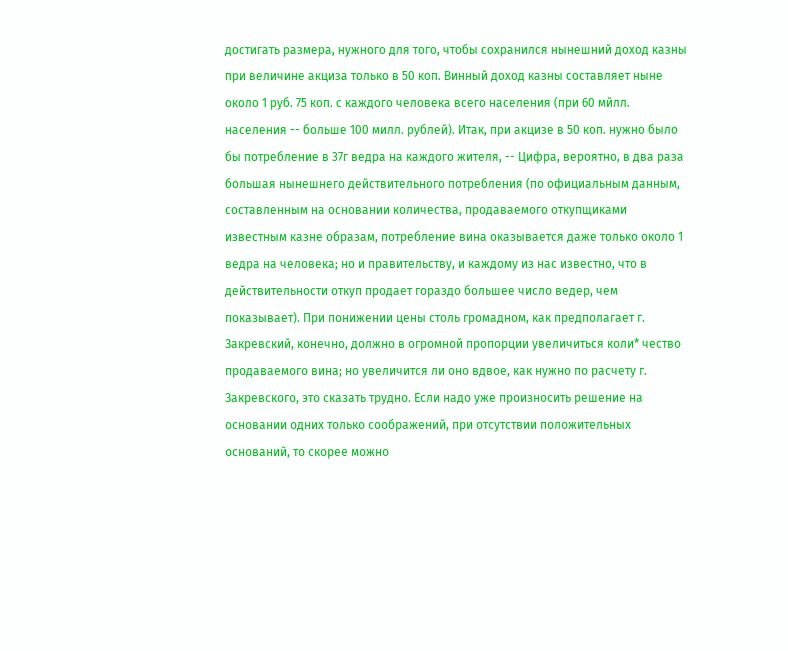достигать размера, нужного для того, чтобы сохранился нынешний доход казны при величине акциза только в 50 коп. Винный доход казны составляет ныне около 1 руб. 75 коп. с каждого человека всего населения (при 60 мйлл. населения -- больше 100 милл. рублей). Итак, при акцизе в 50 коп. нужно было бы потребление в 37г ведра на каждого жителя, -- Цифра, вероятно, в два раза большая нынешнего действительного потребления (по официальным данным, составленным на основании количества, продаваемого откупщиками известным казне образам, потребление вина оказывается даже только около 1 ведра на человека; но и правительству, и каждому из нас известно, что в действительности откуп продает гораздо большее число ведер, чем показывает). При понижении цены столь громадном, как предполагает г. Закревский, конечно, должно в огромной пропорции увеличиться коли* чество продаваемого вина; но увеличится ли оно вдвое, как нужно по расчету г. Закревского, это сказать трудно. Если надо уже произносить решение на основании одних только соображений, при отсутствии положительных оснований, то скорее можно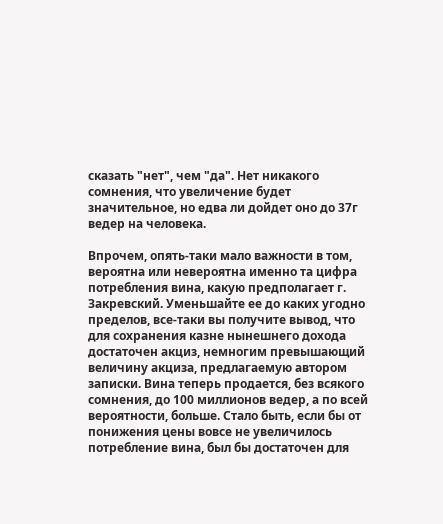сказать "нет", чем "да". Нет никакого сомнения, что увеличение будет значительное, но едва ли дойдет оно до 37г ведер на человека.

Впрочем, опять-таки мало важности в том, вероятна или невероятна именно та цифра потребления вина, какую предполагает г. Закревский. Уменьшайте ее до каких угодно пределов, все-таки вы получите вывод, что для сохранения казне нынешнего дохода достаточен акциз, немногим превышающий величину акциза, предлагаемую автором записки. Вина теперь продается, без всякого сомнения, до 100 миллионов ведер, а по всей вероятности, больше. Стало быть, если бы от понижения цены вовсе не увеличилось потребление вина, был бы достаточен для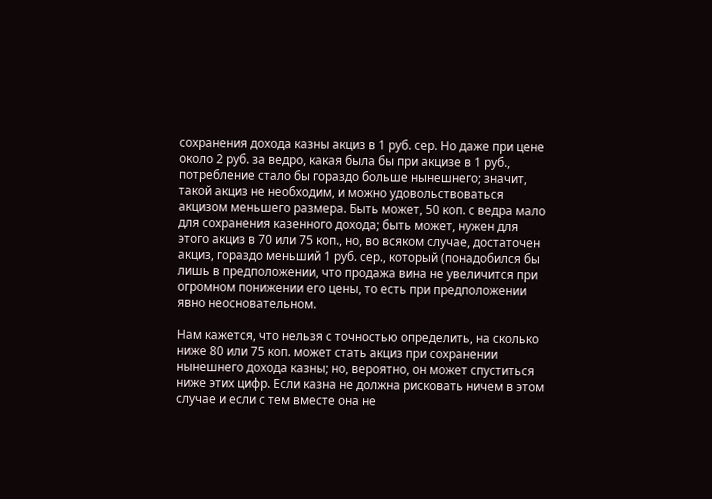сохранения дохода казны акциз в 1 руб. сер. Но даже при цене около 2 руб. за ведро, какая была бы при акцизе в 1 руб., потребление стало бы гораздо больше нынешнего; значит, такой акциз не необходим, и можно удовольствоваться акцизом меньшего размера. Быть может, 50 коп. с ведра мало для сохранения казенного дохода; быть может, нужен для этого акциз в 70 или 75 коп., но, во всяком случае, достаточен акциз, гораздо меньший 1 руб. сер., который (понадобился бы лишь в предположении, что продажа вина не увеличится при огромном понижении его цены, то есть при предположении явно неосновательном.

Нам кажется, что нельзя с точностью определить, на сколько ниже 80 или 75 коп. может стать акциз при сохранении нынешнего дохода казны; но, вероятно, он может спуститься ниже этих цифр. Если казна не должна рисковать ничем в этом случае и если с тем вместе она не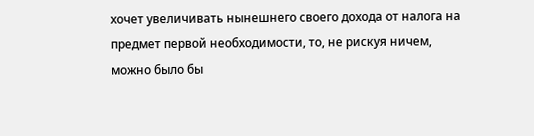хочет увеличивать нынешнего своего дохода от налога на предмет первой необходимости, то, не рискуя ничем, можно было бы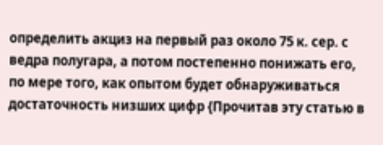определить акциз на первый раз около 75 к. сер. с ведра полугара, а потом постепенно понижать его, по мере того, как опытом будет обнаруживаться достаточность низших цифр {Прочитав эту статью в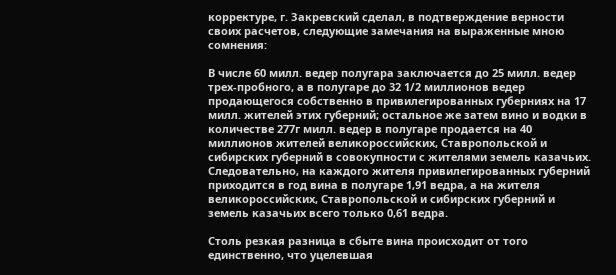корректуре, г. Закревский сделал, в подтверждение верности своих расчетов, следующие замечания на выраженные мною сомнения:

В числе 60 милл. ведер полугара заключается до 25 милл. ведер трех-пробного, а в полугаре до 32 1/2 миллионов ведер продающегося собственно в привилегированных губерниях на 17 милл. жителей этих губерний; остальное же затем вино и водки в количестве 277г милл. ведер в полугаре продается на 40 миллионов жителей великороссийских, Ставропольской и сибирских губерний в совокупности с жителями земель казачьих. Следовательно, на каждого жителя привилегированных губерний приходится в год вина в полугаре 1,91 ведра, а на жителя великороссийских, Ставропольской и сибирских губерний и земель казачьих всего только 0,61 ведра.

Столь резкая разница в сбыте вина происходит от того единственно, что уцелевшая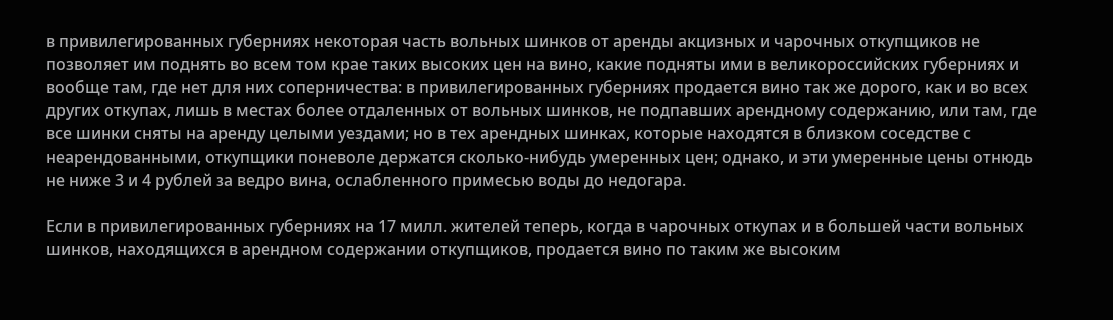в привилегированных губерниях некоторая часть вольных шинков от аренды акцизных и чарочных откупщиков не позволяет им поднять во всем том крае таких высоких цен на вино, какие подняты ими в великороссийских губерниях и вообще там, где нет для них соперничества: в привилегированных губерниях продается вино так же дорого, как и во всех других откупах, лишь в местах более отдаленных от вольных шинков, не подпавших арендному содержанию, или там, где все шинки сняты на аренду целыми уездами; но в тех арендных шинках, которые находятся в близком соседстве с неарендованными, откупщики поневоле держатся сколько-нибудь умеренных цен; однако, и эти умеренные цены отнюдь не ниже 3 и 4 рублей за ведро вина, ослабленного примесью воды до недогара.

Если в привилегированных губерниях на 17 милл. жителей теперь, когда в чарочных откупах и в большей части вольных шинков, находящихся в арендном содержании откупщиков, продается вино по таким же высоким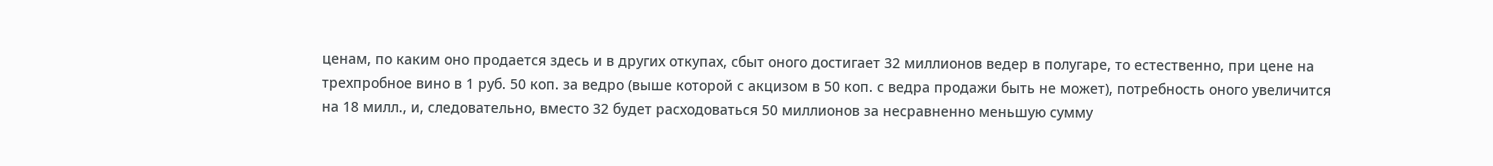ценам, по каким оно продается здесь и в других откупах, сбыт оного достигает 32 миллионов ведер в полугаре, то естественно, при цене на трехпробное вино в 1 руб. 50 коп. за ведро (выше которой с акцизом в 50 коп. с ведра продажи быть не может), потребность оного увеличится на 18 милл., и, следовательно, вместо 32 будет расходоваться 50 миллионов за несравненно меньшую сумму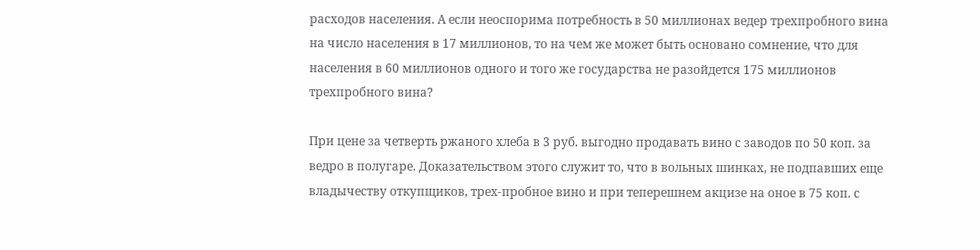расходов населения. А если неоспорима потребность в 50 миллионах ведер трехпробного вина на число населения в 17 миллионов, то на чем же может быть основано сомнение, что для населения в 60 миллионов одного и того же государства не разойдется 175 миллионов трехпробного вина?

При цене за четверть ржаного хлеба в 3 руб. выгодно продавать вино с заводов по 50 коп. за ведро в полугаре. Доказательством этого служит то, что в вольных шинках, не подпавших еще владычеству откупщиков, трех-пробное вино и при теперешнем акцизе на оное в 75 коп. с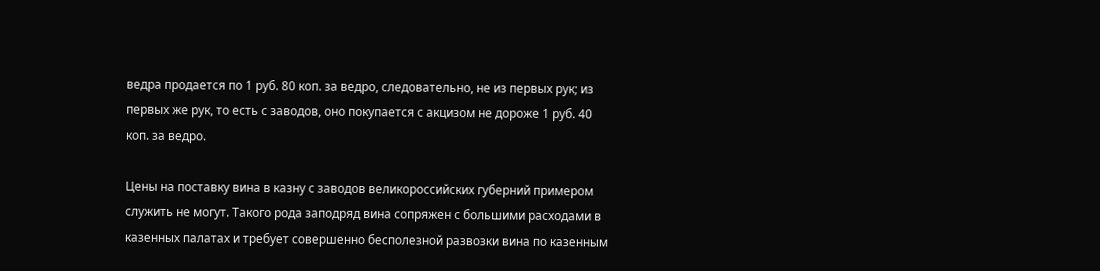ведра продается по 1 руб. 80 коп. за ведро, следовательно, не из первых рук; из первых же рук, то есть с заводов, оно покупается с акцизом не дороже 1 руб. 40 коп. за ведро.

Цены на поставку вина в казну с заводов великороссийских губерний примером служить не могут. Такого рода заподряд вина сопряжен с большими расходами в казенных палатах и требует совершенно бесполезной развозки вина по казенным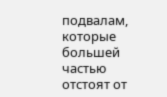подвалам, которые большей частью отстоят от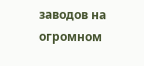заводов на огромном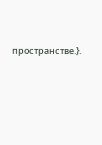пространстве.}.